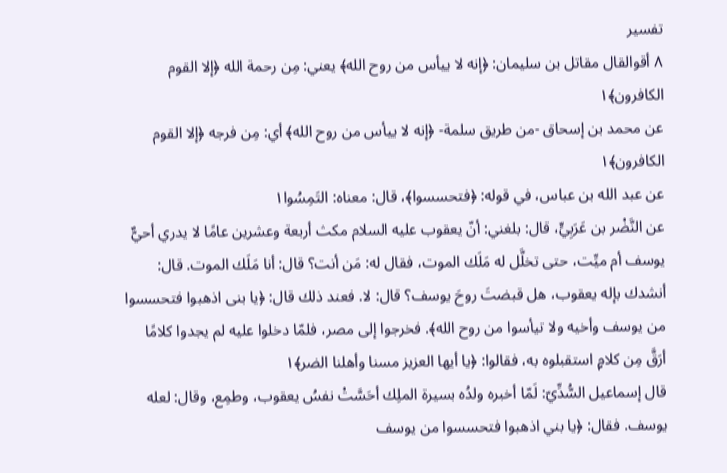تفسير
٨ أقوالقال مقاتل بن سليمان: ﴿إنه لا ييأس من روح الله﴾ يعني: مِن رحمة الله ﴿إلا القوم الكافرون﴾١
عن محمد بن إسحاق -من طريق سلمة- ﴿إنه لا ييأس من روح الله﴾ أي: مِن فرجه ﴿إلا القوم الكافرون﴾١
عن عبد الله بن عباس، في قوله: ﴿فتحسسوا﴾، قال: معناه: التَمِسُوا١
عن النَّضْر بن عَرَبِيٍّ، قال: بلغني: أنّ يعقوب عليه السلام مكث أربعة وعشرين عامًا لا يدري أحيٌّ يوسف أم ميِّت، حتى تخلَّل له مَلَك الموت، فقال له: مَن أنت؟ قال: أنا مَلَك الموت. قال: أنشدك بإله يعقوب، هل قبضتَ روحَ يوسف؟ قال: لا. فعند ذلك قال: ﴿يا بنى اذهبوا فتحسسوا من يوسف وأخيه ولا تيأسوا من روح الله﴾. فخرجوا إلى مصر، فلمّا دخلوا عليه لم يجدوا كلامًا أرَقَّ مِن كلامٍ استقبلوه به، فقالوا: ﴿يا أيها العزيز مسنا وأهلنا الضر﴾١
قال إسماعيل السُّدِّيّ: لَمّا أخبره ولدُه بسيرة الملِك أحَسَّتْ نفسُ يعقوب، وطمِع، وقال: لعله يوسف. فقال: ﴿يا بني اذهبوا فتحسسوا من يوسف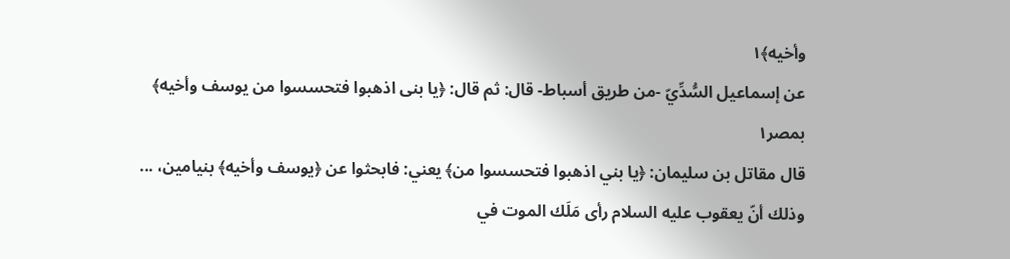وأخيه﴾١
عن إسماعيل السُّدِّيّ -من طريق أسباط- قال: ثم قال: ﴿يا بنى اذهبوا فتحسسوا من يوسف وأخيه﴾ بمصر١
قال مقاتل بن سليمان: ﴿يا بني اذهبوا فتحسسوا من﴾ يعني: فابحثوا عن ﴿يوسف وأخيه﴾ بنيامين، ... وذلك أنّ يعقوب عليه السلام رأى مَلَك الموت في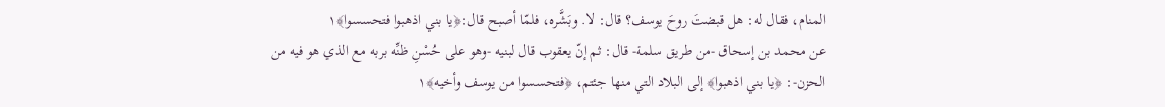المنام، فقال له: هل قبضتَ روحَ يوسف؟ قال: لا. وبَشَّره، فلمّا أصبح قال:﴿يا بني اذهبوا فتحسسوا﴾١
عن محمد بن إسحاق -من طريق سلمة- قال: ثم إنّ يعقوب قال لبنيه -وهو على حُسْنِ ظنِّه بربه مع الذي هو فيه من الحزن-: ﴿يا بني اذهبوا﴾ إلى البلاد التي منها جئتم، ﴿فتحسسوا من يوسف وأخيه﴾١